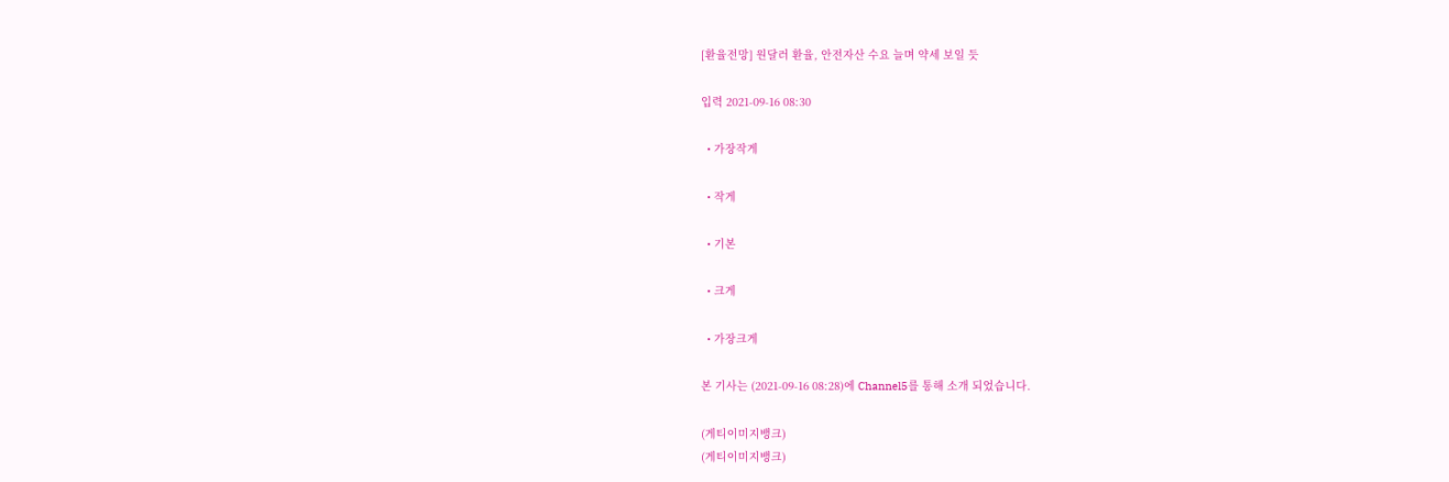[환율전망] 원달러 환율, 안전자산 수요 늘며 약세 보일 듯

입력 2021-09-16 08:30

  • 가장작게

  • 작게

  • 기본

  • 크게

  • 가장크게

본 기사는 (2021-09-16 08:28)에 Channel5를 통해 소개 되었습니다.

(게티이미지뱅크)
(게티이미지뱅크)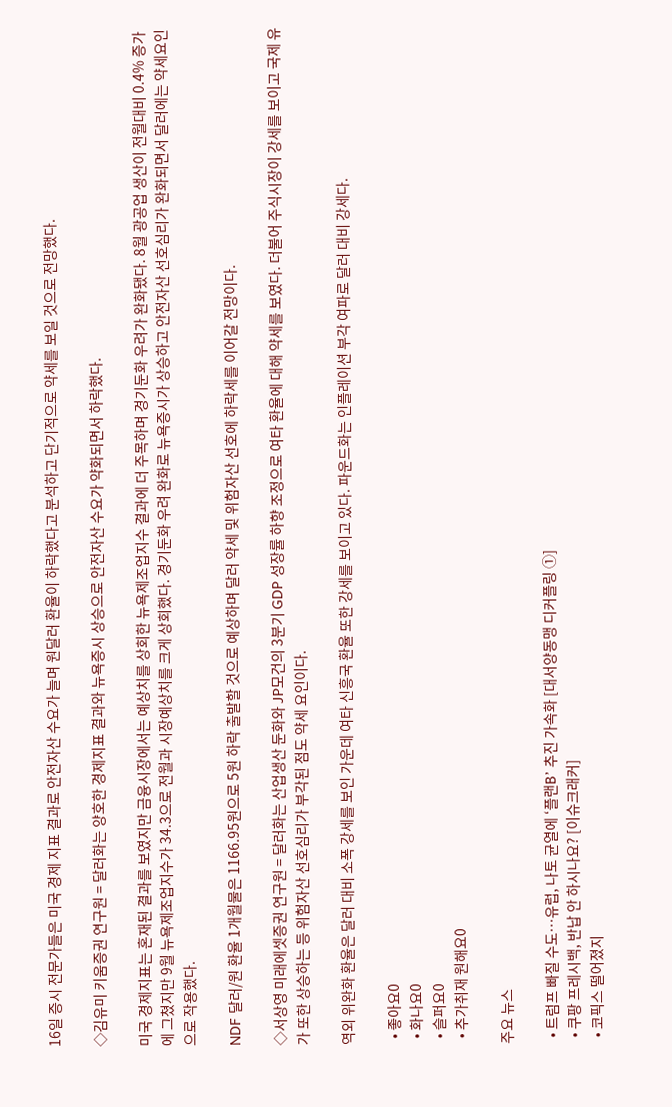16일 증시 전문가들은 미국 경제 지표 결과로 안전자산 수요가 늘며 원달러 환율이 하락했다고 분석하고 단기적으로 약세를 보일 것으로 전망했다.

◇김유미 키움증권 연구원 = 달러화는 양호한 경제지표 결과와 뉴욕증시 상승으로 안전자산 수요가 약화되면서 하락했다.

미국 경제지표는 혼재된 결과를 보였지만 금융시장에서는 예상치를 상회한 뉴욕제조업지수 결과에 더 주목하며 경기둔화 우려가 완화됐다. 8월 광공업 생산이 전월대비 0.4% 증가에 그쳤지만 9월 뉴욕제조업지수가 34.3으로 전월과 시장예상치를 크게 상회했다. 경기둔화 우려 완화로 뉴욕증시가 상승하고 안전자산 선호심리가 완화되면서 달러에는 약세요인으로 작용했다.

NDF 달러/원 환율 1개월물은 1166.95원으로 5원 하락 출발할 것으로 예상하며 달러 약세 및 위험자산 선호에 하락세를 이어갈 전망이다.

◇서상영 미래에셋증권 연구원 = 달러화는 산업생산 둔화와 JP모건의 3분기 GDP 성장률 하향 조정으로 여타 환율에 대해 약세를 보였다. 더불어 주식시장이 강세를 보이고 국제 유가 또한 상승하는 등 위험자산 선호심리가 부각된 점도 약세 요인이다.

역외 위완화 환율은 달러 대비 소폭 강세를 보인 가운데 여타 신흥국 환율 또한 강세를 보이고 있다. 파운드화는 인플레이션 부각 여파로 달러 대비 강세다.

  • 좋아요0
  • 화나요0
  • 슬퍼요0
  • 추가취재 원해요0

주요 뉴스

  • 트럼프 빠질 수도…유럽, 나토 균열에 ‘플랜B’ 추진 가속화 [대서양동맹 디커플링 ①]
  • 쿠팡 프레시백, 반납 안 하시나요? [이슈크래커]
  • 코픽스 떨어졌지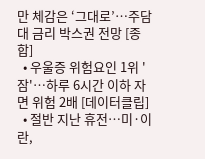만 체감은 ‘그대로’…주담대 금리 박스권 전망 [종합]
  • 우울증 위험요인 1위 '잠'…하루 6시간 이하 자면 위험 2배 [데이터클립]
  • 절반 지난 휴전…미·이란,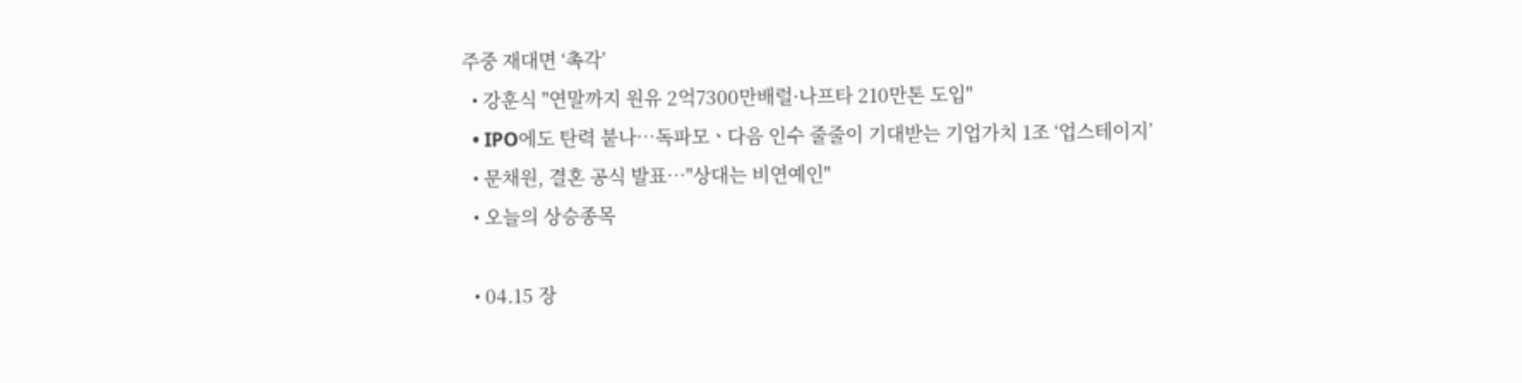주중 재대면 ‘촉각’
  • 강훈식 "연말까지 원유 2억7300만배럴·나프타 210만톤 도입"
  • IPO에도 탄력 붙나⋯독파모ㆍ다음 인수 줄줄이 기대받는 기업가치 1조 ‘업스테이지’
  • 문채원, 결혼 공식 발표⋯"상대는 비연예인"
  • 오늘의 상승종목

  • 04.15 장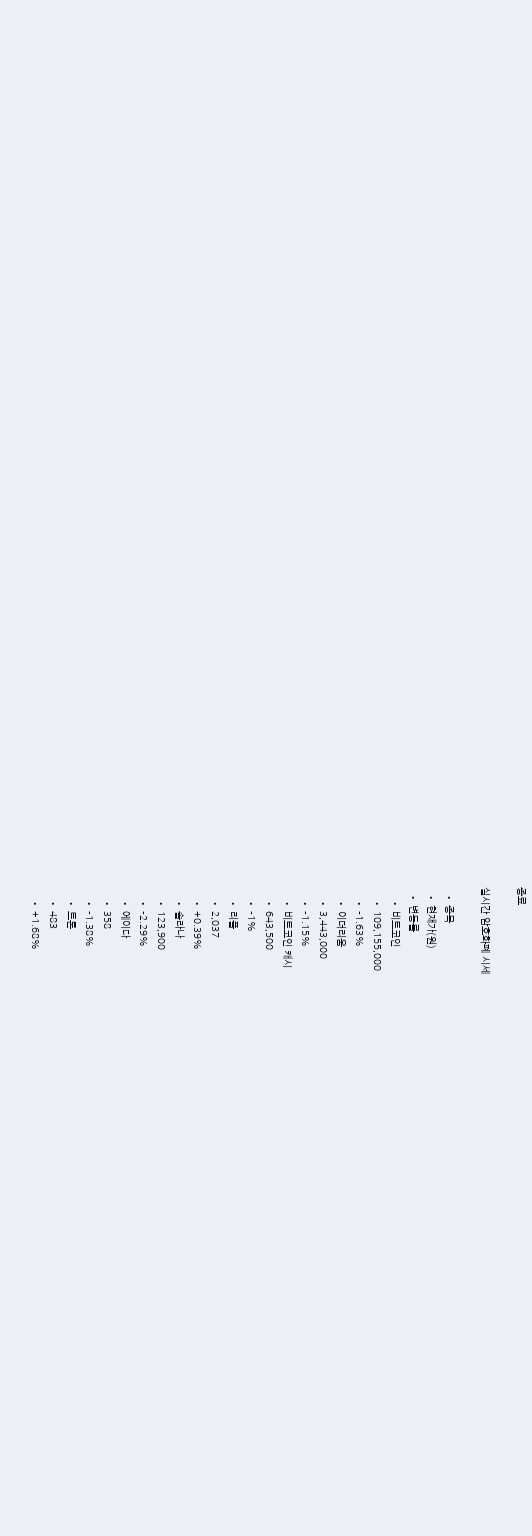종료

실시간 암호화폐 시세

  • 종목
  • 현재가(원)
  • 변동률
    • 비트코인
    • 109,155,000
    • -1.63%
    • 이더리움
    • 3,443,000
    • -1.15%
    • 비트코인 캐시
    • 643,500
    • -1%
    • 리플
    • 2,037
    • +0.39%
    • 솔라나
    • 123,900
    • -2.29%
    • 에이다
    • 358
    • -1.38%
    • 트론
    • 483
    • +1.68%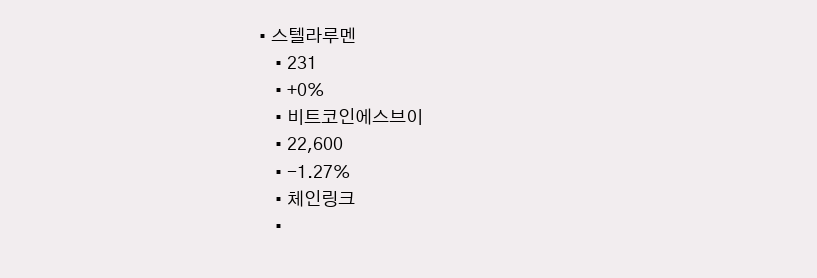• 스텔라루멘
    • 231
    • +0%
    • 비트코인에스브이
    • 22,600
    • -1.27%
    • 체인링크
    •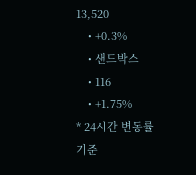13,520
    • +0.3%
    • 샌드박스
    • 116
    • +1.75%
* 24시간 변동률 기준